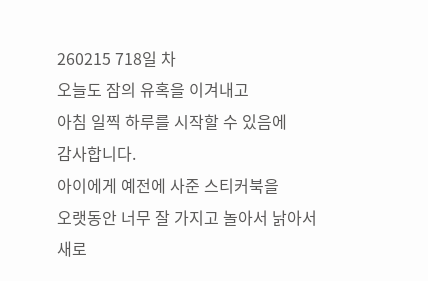260215 718일 차
오늘도 잠의 유혹을 이겨내고
아침 일찍 하루를 시작할 수 있음에
감사합니다.
아이에게 예전에 사준 스티커북을
오랫동안 너무 잘 가지고 놀아서 낡아서
새로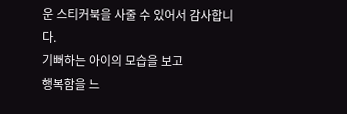운 스티커북을 사줄 수 있어서 감사합니다.
기뻐하는 아이의 모습을 보고
행복함을 느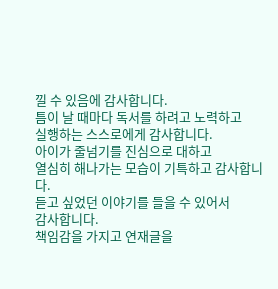낄 수 있음에 감사합니다.
틈이 날 때마다 독서를 하려고 노력하고
실행하는 스스로에게 감사합니다.
아이가 줄넘기를 진심으로 대하고
열심히 해나가는 모습이 기특하고 감사합니다.
듣고 싶었던 이야기를 들을 수 있어서
감사합니다.
책임감을 가지고 연재글을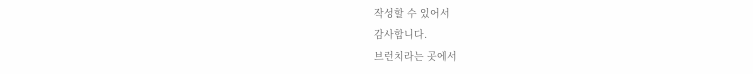작성할 수 있어서
감사합니다.
브런치라는 곳에서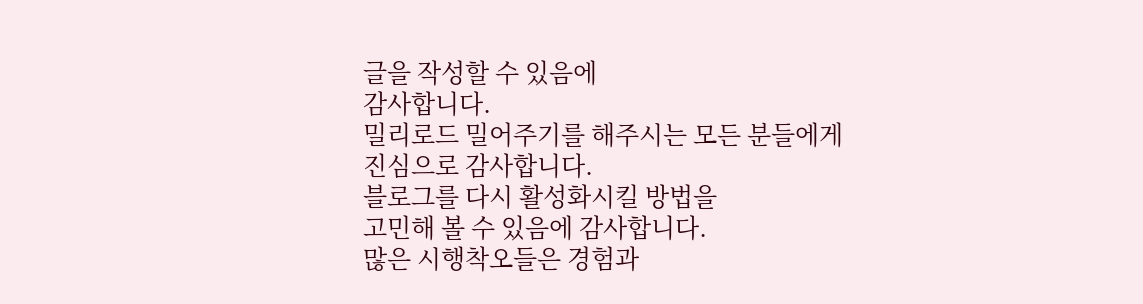글을 작성할 수 있음에
감사합니다.
밀리로드 밀어주기를 해주시는 모든 분들에게
진심으로 감사합니다.
블로그를 다시 활성화시킬 방법을
고민해 볼 수 있음에 감사합니다.
많은 시행착오들은 경험과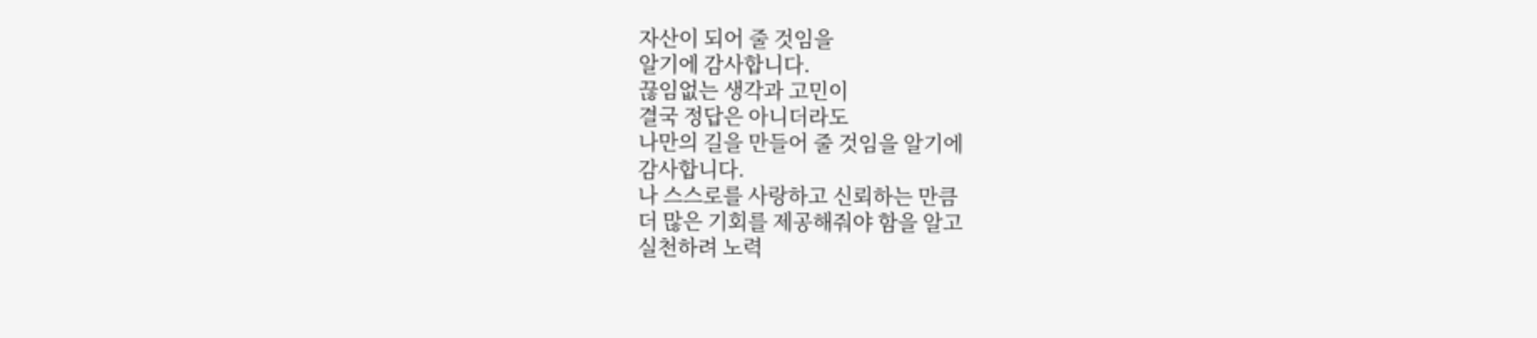자산이 되어 줄 것임을
알기에 감사합니다.
끊임없는 생각과 고민이
결국 정답은 아니더라도
나만의 길을 만들어 줄 것임을 알기에
감사합니다.
나 스스로를 사랑하고 신뢰하는 만큼
더 많은 기회를 제공해줘야 함을 알고
실천하려 노력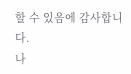할 수 있음에 감사합니다.
나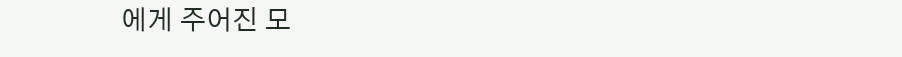에게 주어진 모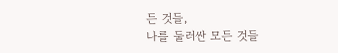든 것들,
나를 둘러싼 모든 것들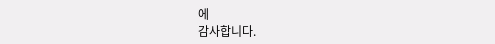에
감사합니다.